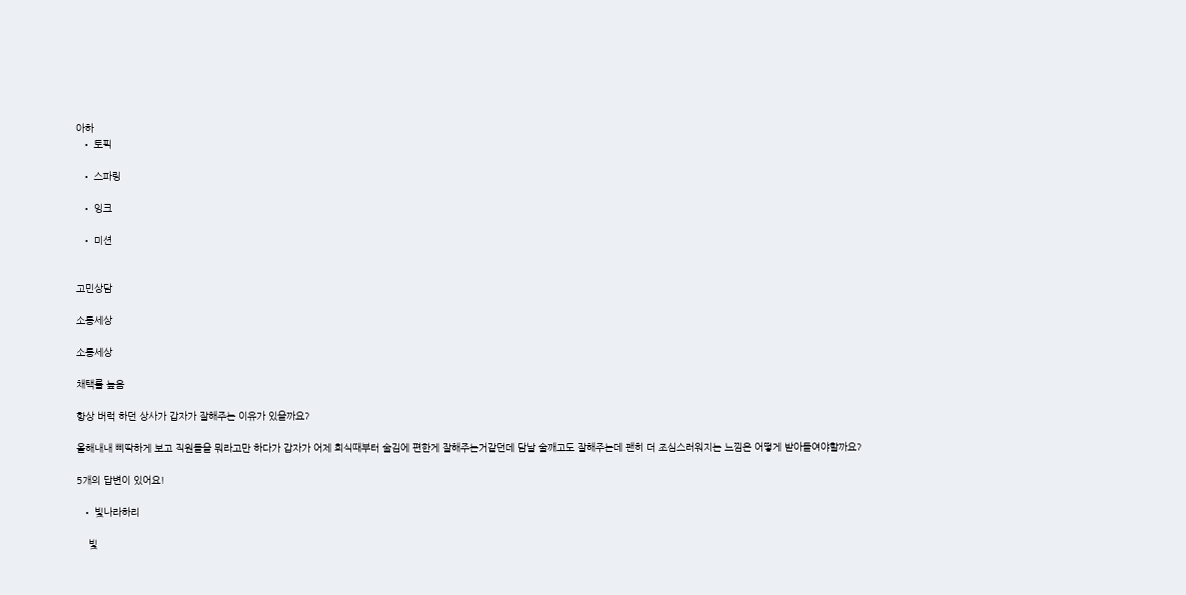아하
  • 토픽

  • 스파링

  • 잉크

  • 미션


고민상담

소통세상

소통세상

채택률 높음

항상 버럭 하던 상사가 갑자가 잘해주는 이유가 있을까요?

올해내내 삐딱하게 보고 직원들을 뭐라고만 하다가 갑자가 어제 회식때부터 술김에 편한게 잘해주는거같던데 담날 술깨고도 잘해주는데 괜히 더 조심스러워지는 느낌은 어떻게 받아들여야할까요?

5개의 답변이 있어요!

  • 빛나라하리

    빛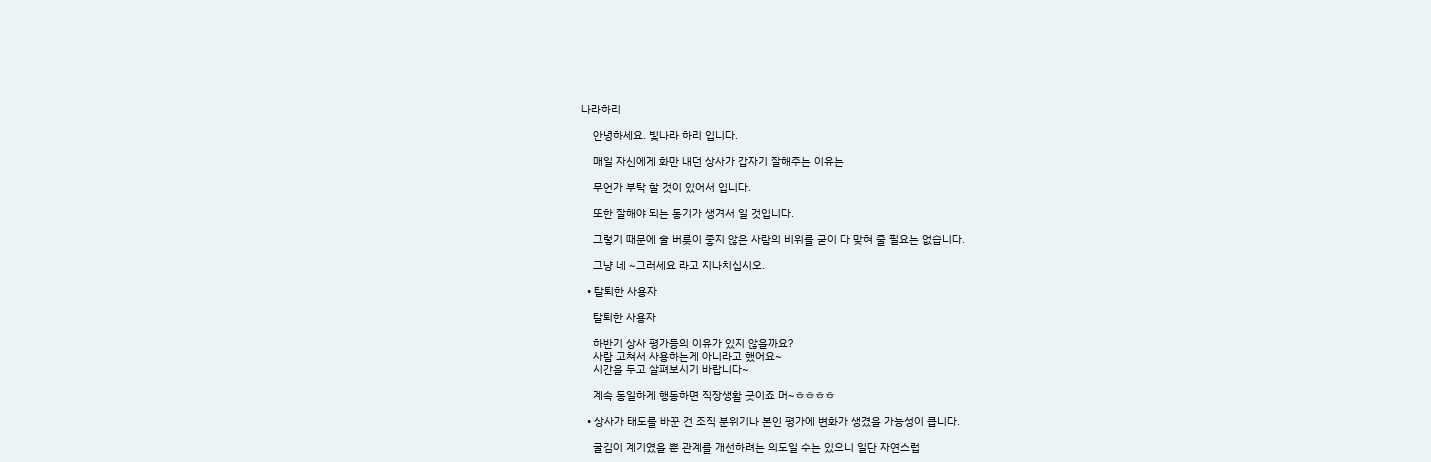나라하리

    안녕하세요. 빛나라 하리 입니다.

    매일 자신에게 화만 내던 상사가 갑자기 잘해주는 이유는

    무언가 부탁 할 것이 있어서 입니다.

    또한 잘해야 되는 동기가 생겨서 일 것입니다.

    그렇기 때문에 술 버릇이 좋지 않은 사람의 비위를 굳이 다 맞혀 줄 필요는 없습니다.

    그냥 네 ~그러세요 라고 지나치십시오.

  • 탈퇴한 사용자

    탈퇴한 사용자

    하반기 상사 평가등의 이유가 있지 않을까요?
    사람 고쳐서 사용하는게 아니라고 했어요~
    시간을 두고 살펴보시기 바랍니다~

    계속 동일하게 행동하면 직장생활 굿이죠 머~ㅎㅎㅎㅎ

  • 상사가 태도를 바꾼 건 조직 분위기나 본인 평가에 변화가 생겼을 가능성이 큽니다.

    굴김이 계기였을 뿐 관계를 개선하려는 의도일 수는 있으니 일단 자연스럽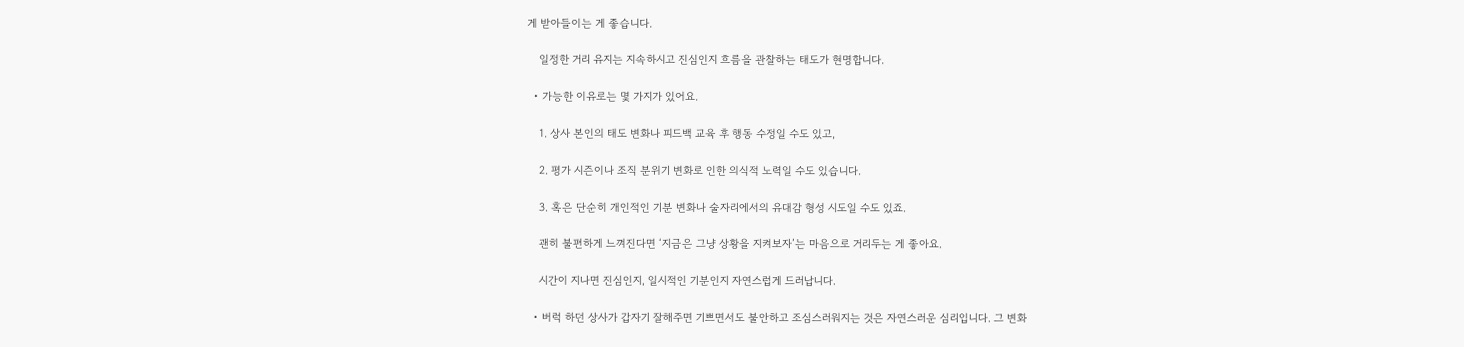게 받아들이는 게 좋습니다.

    일정한 거리 유지는 지속하시고 진심인지 흐름을 관찰하는 태도가 현명합니다.

  • 가능한 이유로는 몇 가지가 있어요.

    1. 상사 본인의 태도 변화나 피드백 교육 후 행동 수정일 수도 있고,

    2. 평가 시즌이나 조직 분위기 변화로 인한 의식적 노력일 수도 있습니다.

    3. 혹은 단순히 개인적인 기분 변화나 술자리에서의 유대감 형성 시도일 수도 있죠.

    괜히 불편하게 느껴진다면 ‘지금은 그냥 상황을 지켜보자’는 마음으로 거리두는 게 좋아요.

    시간이 지나면 진심인지, 일시적인 기분인지 자연스럽게 드러납니다.

  • 버럭 하던 상사가 갑자기 잘해주면 기쁘면서도 불안하고 조심스러워지는 것은 자연스러운 심리입니다. 그 변화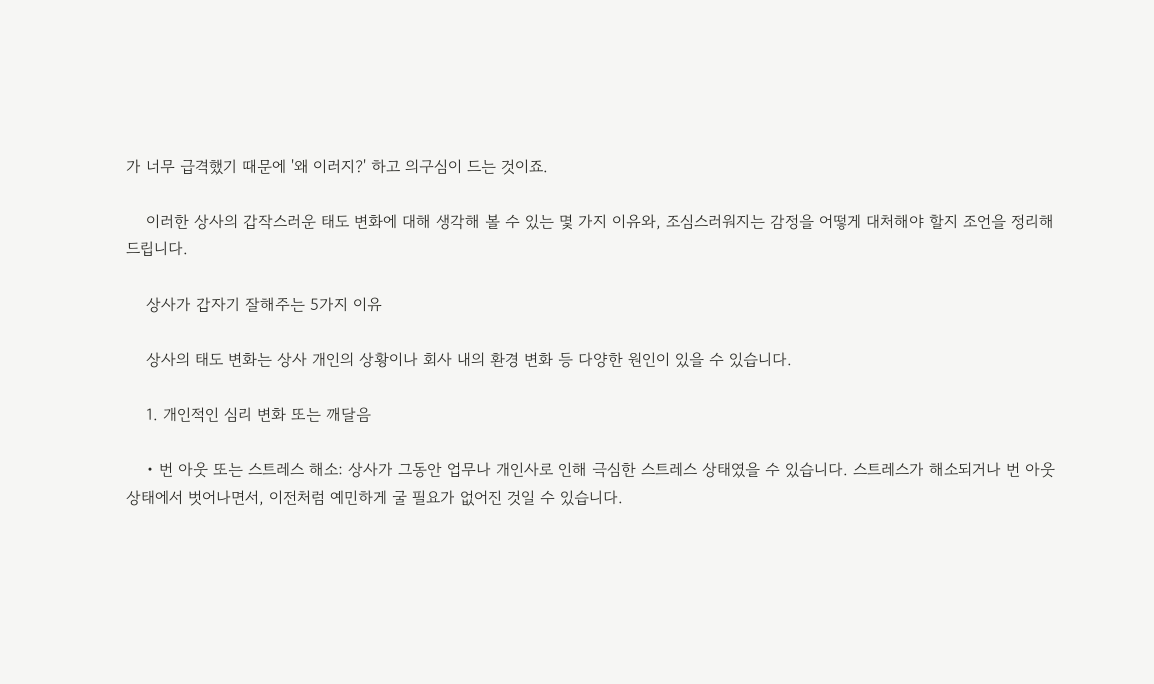가 너무 급격했기 때문에 '왜 이러지?' 하고 의구심이 드는 것이죠.

    이러한 상사의 갑작스러운 태도 변화에 대해 생각해 볼 수 있는 몇 가지 이유와, 조심스러워지는 감정을 어떻게 대처해야 할지 조언을 정리해 드립니다.

    상사가 갑자기 잘해주는 5가지 이유

    상사의 태도 변화는 상사 개인의 상황이나 회사 내의 환경 변화 등 다양한 원인이 있을 수 있습니다.

    1. 개인적인 심리 변화 또는 깨달음

    • 번 아웃 또는 스트레스 해소: 상사가 그동안 업무나 개인사로 인해 극심한 스트레스 상태였을 수 있습니다. 스트레스가 해소되거나 번 아웃 상태에서 벗어나면서, 이전처럼 예민하게 굴 필요가 없어진 것일 수 있습니다.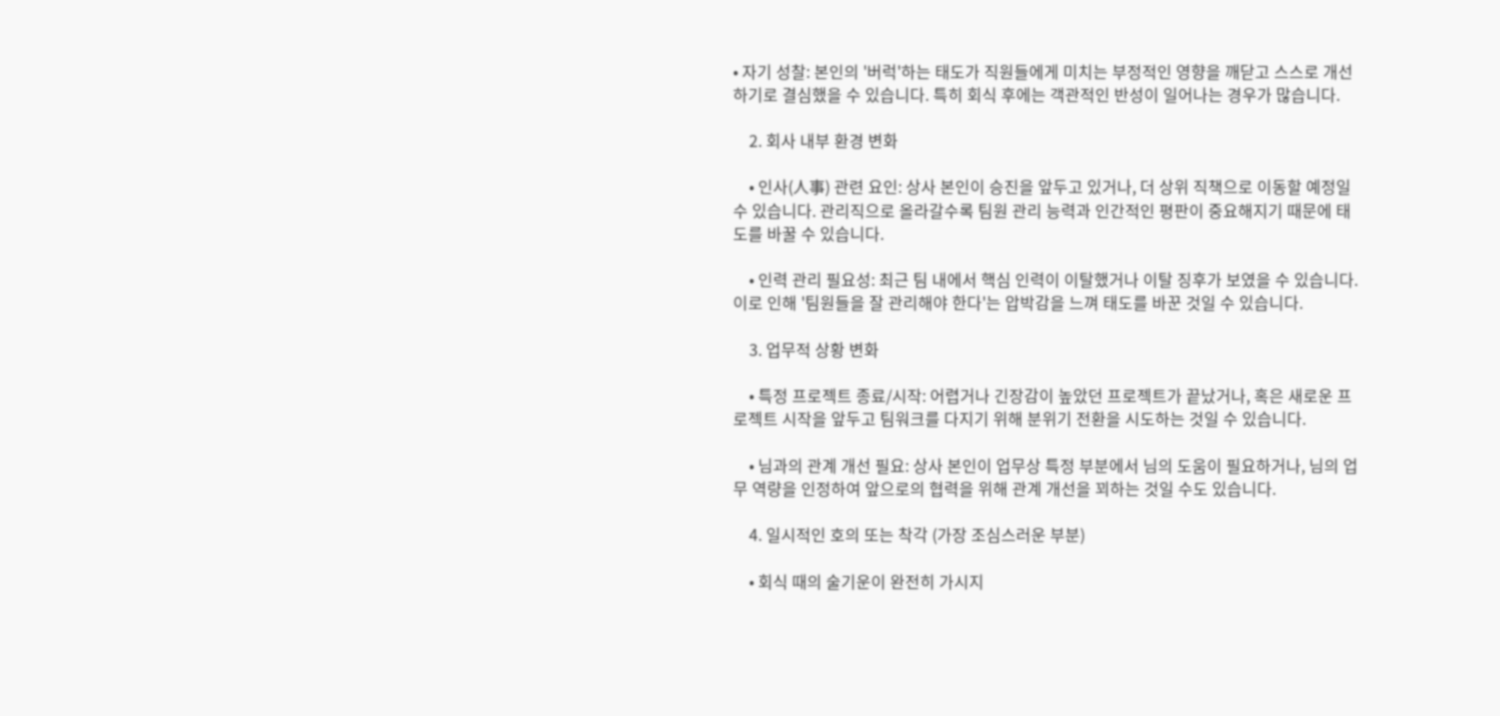• 자기 성찰: 본인의 '버럭'하는 태도가 직원들에게 미치는 부정적인 영향을 깨닫고 스스로 개선하기로 결심했을 수 있습니다. 특히 회식 후에는 객관적인 반성이 일어나는 경우가 많습니다.

    2. 회사 내부 환경 변화

    • 인사(人事) 관련 요인: 상사 본인이 승진을 앞두고 있거나, 더 상위 직책으로 이동할 예정일 수 있습니다. 관리직으로 올라갈수록 팀원 관리 능력과 인간적인 평판이 중요해지기 때문에 태도를 바꿀 수 있습니다.

    • 인력 관리 필요성: 최근 팀 내에서 핵심 인력이 이탈했거나 이탈 징후가 보였을 수 있습니다. 이로 인해 '팀원들을 잘 관리해야 한다'는 압박감을 느껴 태도를 바꾼 것일 수 있습니다.

    3. 업무적 상황 변화

    • 특정 프로젝트 종료/시작: 어렵거나 긴장감이 높았던 프로젝트가 끝났거나, 혹은 새로운 프로젝트 시작을 앞두고 팀워크를 다지기 위해 분위기 전환을 시도하는 것일 수 있습니다.

    • 님과의 관계 개선 필요: 상사 본인이 업무상 특정 부분에서 님의 도움이 필요하거나, 님의 업무 역량을 인정하여 앞으로의 협력을 위해 관계 개선을 꾀하는 것일 수도 있습니다.

    4. 일시적인 호의 또는 착각 (가장 조심스러운 부분)

    • 회식 때의 술기운이 완전히 가시지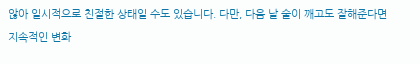않아 일시적으로 친절한 상태일 수도 있습니다. 다만, 다음 날 술이 깨고도 잘해준다면 지속적인 변화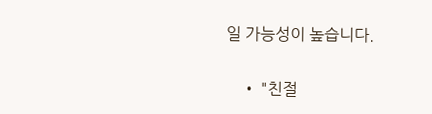일 가능성이 높습니다.

    • "친절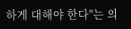하게 대해야 한다"는 의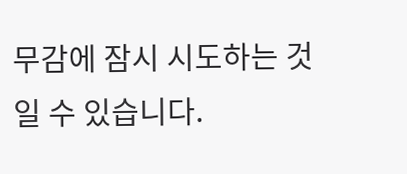무감에 잠시 시도하는 것일 수 있습니다.